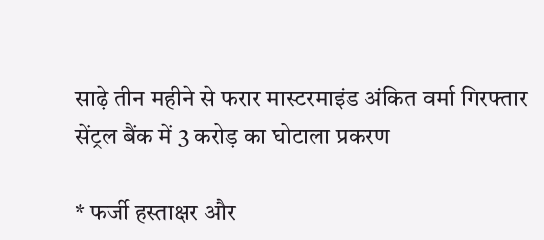साढ़े तीन महीने से फरार मास्टरमाइंड अंकित वर्मा गिरफ्तार
सेंट्रल बैंक में 3 करोड़ का घोटाला प्रकरण

* फर्जी हस्ताक्षर और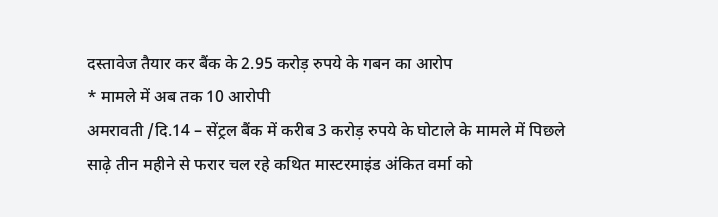दस्तावेज तैयार कर बैंक के 2.95 करोड़ रुपये के गबन का आरोप
* मामले में अब तक 10 आरोपी
अमरावती /दि.14 – सेंट्रल बैंक में करीब 3 करोड़ रुपये के घोटाले के मामले में पिछले साढ़े तीन महीने से फरार चल रहे कथित मास्टरमाइंड अंकित वर्मा को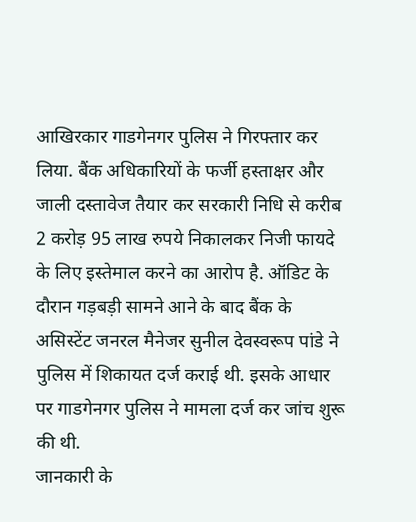आखिरकार गाडगेनगर पुलिस ने गिरफ्तार कर लिया. बैंक अधिकारियों के फर्जी हस्ताक्षर और जाली दस्तावेज तैयार कर सरकारी निधि से करीब 2 करोड़ 95 लाख रुपये निकालकर निजी फायदे के लिए इस्तेमाल करने का आरोप है. ऑडिट के दौरान गड़बड़ी सामने आने के बाद बैंक के असिस्टेंट जनरल मैनेजर सुनील देवस्वरूप पांडे ने पुलिस में शिकायत दर्ज कराई थी. इसके आधार पर गाडगेनगर पुलिस ने मामला दर्ज कर जांच शुरू की थी.
जानकारी के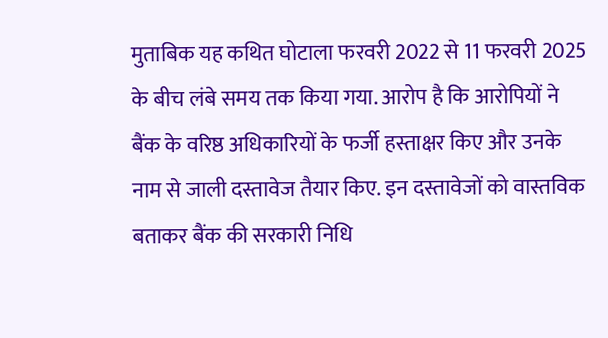मुताबिक यह कथित घोटाला फरवरी 2022 से 11 फरवरी 2025 के बीच लंबे समय तक किया गया. आरोप है कि आरोपियों ने बैंक के वरिष्ठ अधिकारियों के फर्जी हस्ताक्षर किए और उनके नाम से जाली दस्तावेज तैयार किए. इन दस्तावेजों को वास्तविक बताकर बैंक की सरकारी निधि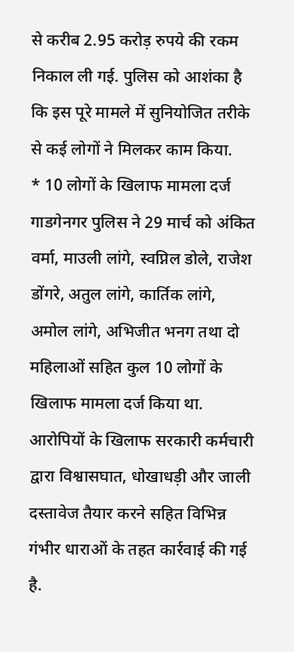से करीब 2.95 करोड़ रुपये की रकम निकाल ली गई. पुलिस को आशंका है कि इस पूरे मामले में सुनियोजित तरीके से कई लोगों ने मिलकर काम किया.
* 10 लोगों के खिलाफ मामला दर्ज
गाडगेनगर पुलिस ने 29 मार्च को अंकित वर्मा, माउली लांगे, स्वप्निल डोले, राजेश डोंगरे, अतुल लांगे, कार्तिक लांगे, अमोल लांगे, अभिजीत भनग तथा दो महिलाओं सहित कुल 10 लोगों के खिलाफ मामला दर्ज किया था. आरोपियों के खिलाफ सरकारी कर्मचारी द्वारा विश्वासघात, धोखाधड़ी और जाली दस्तावेज तैयार करने सहित विभिन्न गंभीर धाराओं के तहत कार्रवाई की गई है.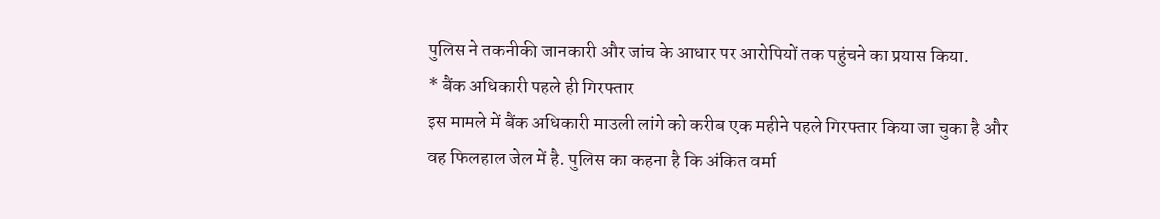पुलिस ने तकनीकी जानकारी और जांच के आधार पर आरोपियों तक पहुंचने का प्रयास किया.
* बैंक अधिकारी पहले ही गिरफ्तार
इस मामले में बैंक अधिकारी माउली लांगे को करीब एक महीने पहले गिरफ्तार किया जा चुका है और वह फिलहाल जेल में है. पुलिस का कहना है कि अंकित वर्मा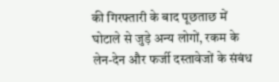की गिरफ्तारी के बाद पूछताछ में घोटाले से जुड़े अन्य लोगों, रकम के लेन-देन और फर्जी दस्तावेजों के संबंध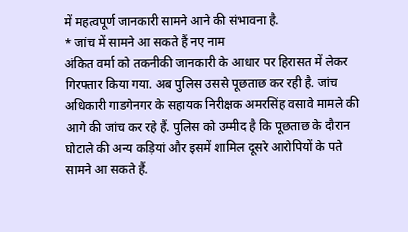में महत्वपूर्ण जानकारी सामने आने की संभावना है.
* जांच में सामने आ सकते हैं नए नाम
अंकित वर्मा को तकनीकी जानकारी के आधार पर हिरासत में लेकर गिरफ्तार किया गया. अब पुलिस उससे पूछताछ कर रही है. जांच अधिकारी गाडगेनगर के सहायक निरीक्षक अमरसिंह वसावे मामले की आगे की जांच कर रहे हैं. पुलिस को उम्मीद है कि पूछताछ के दौरान घोटाले की अन्य कड़ियां और इसमें शामिल दूसरे आरोपियों के पते सामने आ सकते हैं.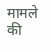मामले की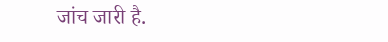जांच जारी है.